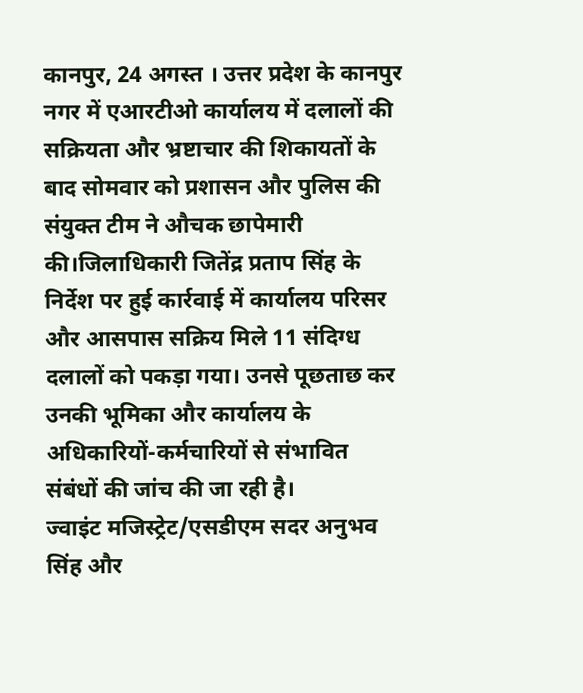कानपुर, 24 अगस्त । उत्तर प्रदेश के कानपुर नगर में एआरटीओ कार्यालय में दलालों की सक्रियता और भ्रष्टाचार की शिकायतों के बाद सोमवार को प्रशासन और पुलिस की संयुक्त टीम ने औचक छापेमारी की।जिलाधिकारी जितेंद्र प्रताप सिंह के निर्देश पर हुई कार्रवाई में कार्यालय परिसर और आसपास सक्रिय मिले 11 संदिग्ध दलालों को पकड़ा गया। उनसे पूछताछ कर उनकी भूमिका और कार्यालय के अधिकारियों-कर्मचारियों से संभावित संबंधों की जांच की जा रही है।
ज्वाइंट मजिस्ट्रेट/एसडीएम सदर अनुभव सिंह और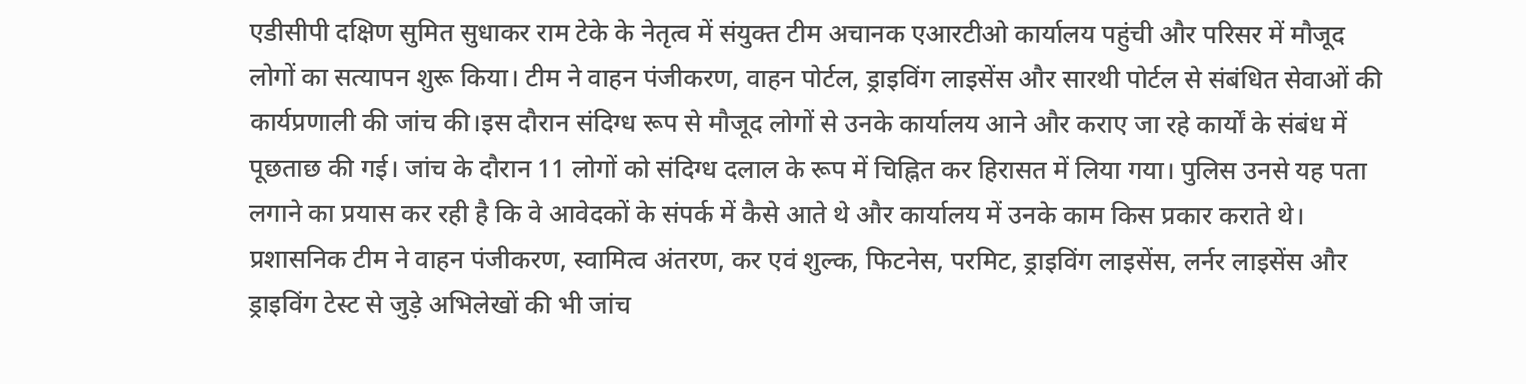एडीसीपी दक्षिण सुमित सुधाकर राम टेके के नेतृत्व में संयुक्त टीम अचानक एआरटीओ कार्यालय पहुंची और परिसर में मौजूद लोगों का सत्यापन शुरू किया। टीम ने वाहन पंजीकरण, वाहन पोर्टल, ड्राइविंग लाइसेंस और सारथी पोर्टल से संबंधित सेवाओं की कार्यप्रणाली की जांच की।इस दौरान संदिग्ध रूप से मौजूद लोगों से उनके कार्यालय आने और कराए जा रहे कार्यों के संबंध में पूछताछ की गई। जांच के दौरान 11 लोगों को संदिग्ध दलाल के रूप में चिह्नित कर हिरासत में लिया गया। पुलिस उनसे यह पता लगाने का प्रयास कर रही है कि वे आवेदकों के संपर्क में कैसे आते थे और कार्यालय में उनके काम किस प्रकार कराते थे।
प्रशासनिक टीम ने वाहन पंजीकरण, स्वामित्व अंतरण, कर एवं शुल्क, फिटनेस, परमिट, ड्राइविंग लाइसेंस, लर्नर लाइसेंस और ड्राइविंग टेस्ट से जुड़े अभिलेखों की भी जांच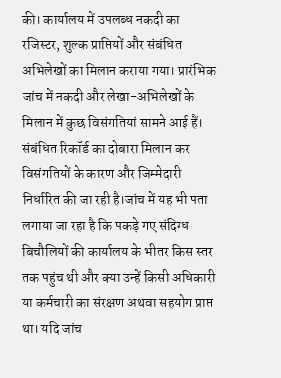की। कार्यालय में उपलब्ध नकदी का रजिस्टर, शुल्क प्राप्तियों और संबंधित अभिलेखों का मिलान कराया गया। प्रारंभिक जांच में नकदी और लेखा-अभिलेखों के मिलान में कुछ विसंगतियां सामने आई हैं। संबंधित रिकॉर्ड का दोबारा मिलान कर विसंगतियों के कारण और जिम्मेदारी निर्धारित की जा रही है।जांच में यह भी पता लगाया जा रहा है कि पकड़े गए संदिग्ध बिचौलियों की कार्यालय के भीतर किस स्तर तक पहुंच थी और क्या उन्हें किसी अधिकारी या कर्मचारी का संरक्षण अथवा सहयोग प्राप्त था। यदि जांच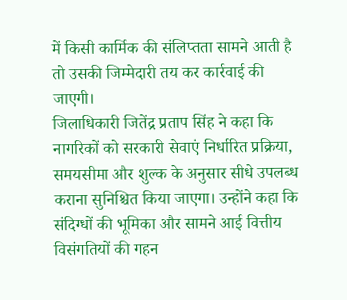में किसी कार्मिक की संलिप्तता सामने आती है तो उसकी जिम्मेदारी तय कर कार्रवाई की जाएगी।
जिलाधिकारी जितेंद्र प्रताप सिंह ने कहा कि नागरिकों को सरकारी सेवाएं निर्धारित प्रक्रिया, समयसीमा और शुल्क के अनुसार सीधे उपलब्ध कराना सुनिश्चित किया जाएगा। उन्होंने कहा कि संदिग्धों की भूमिका और सामने आई वित्तीय विसंगतियों की गहन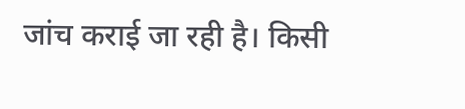जांच कराई जा रही है। किसी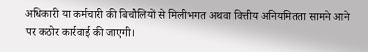अधिकारी या कर्मचारी की बिचौलियों से मिलीभगत अथवा वित्तीय अनियमितता सामने आने पर कठोर कार्रवाई की जाएगी।